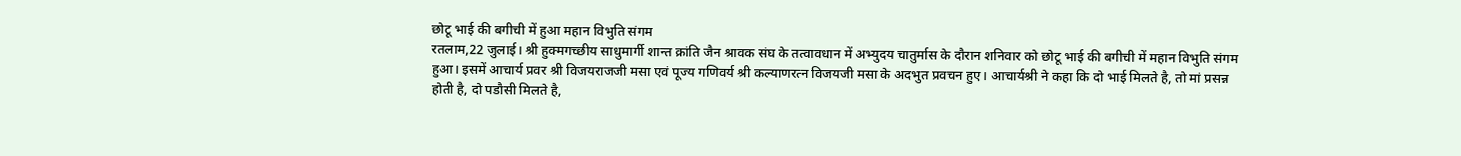छोटू भाई की बगीची में हुआ महान विभुति संगम
रतलाम,22 जुलाई। श्री हुक्मगच्छीय साधुमार्गी शान्त क्रांति जैन श्रावक संघ के तत्वावधान में अभ्युदय चातुर्मास के दौरान शनिवार को छोटू भाई की बगीची में महान विभुति संगम हुआ। इसमें आचार्य प्रवर श्री विजयराजजी मसा एवं पूज्य गणिवर्य श्री कल्याणरत्न विजयजी मसा के अदभुत प्रवचन हुए। आचार्यश्री ने कहा कि दो भाई मिलते है, तो मां प्रसन्न होती है, दो पडौसी मिलते है,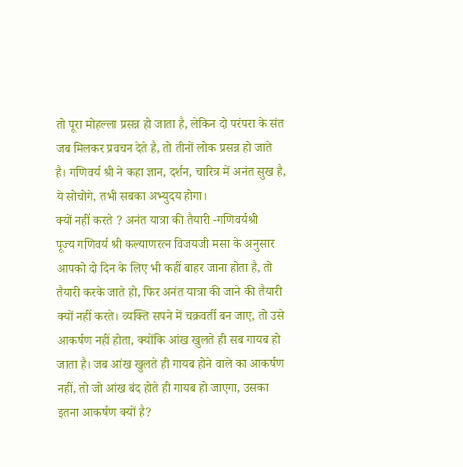तो पूरा मोहल्ला प्रसन्न हो जाता है, लेकिन दो परंपरा के संत जब मिलकर प्रवचन देते है, तो तीनों लोक प्रसन्न हो जाते है। गणिवर्य श्री ने कहा ज्ञान, दर्शन, चारित्र में अनंत सुख है, ये सोचोगे, तभी सबका अभ्युदय होगा।
क्यों नहीं करते ? अनंत यात्रा की तैयारी -गणिवर्यश्री
पूज्य गणिवर्य श्री कल्याणरत्न विजयजी मसा के अनुसार आपको दो दिन के लिए भी कहीं बाहर जाना होता है, तो तैयारी करके जाते हो, फिर अनंत यात्रा की जाने की तैयारी क्यों नहीं करते। व्यक्ति सपने में चक्रवर्ती बन जाए, तो उसे आकर्षण नहीं होता, क्योंकि आंख खुलते ही सब गायब हो जाता है। जब आंख खुलते ही गायब होने वाले का आकर्षण नहीं, तो जो आंख बंद होते ही गायब हो जाएगा, उसका इतना आकर्षण क्यों है?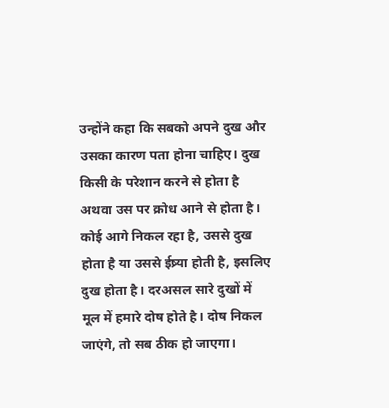उन्होंने कहा कि सबको अपने दुख और उसका कारण पता होना चाहिए। दुख किसी के परेशान करने से होता है अथवा उस पर क्रोध आने से होता है। कोई आगे निकल रहा है, उससे दुख होता है या उससे ईष्र्या होती है, इसलिए दुख होता है। दरअसल सारे दुखों में मूल में हमारे दोष होते है। दोष निकल जाएंगे, तो सब ठीक हो जाएगा।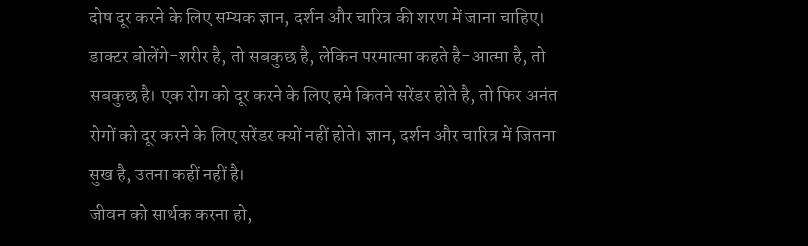दोष दूर करने के लिए सम्यक ज्ञान, दर्शन और चारित्र की शरण में जाना चाहिए। डाक्टर बोलेंगे-शरीर है, तो सबकुछ है, लेकिन परमात्मा कहते है-आत्मा है, तो सबकुछ है। एक रोग को दूर करने के लिए हमे कितने सरेंडर होते है, तो फिर अनंत रोगों को दूर करने के लिए सरेंडर क्यों नहीं होते। ज्ञान, दर्शन और चारित्र में जितना सुख है, उतना कहीं नहीं है।
जीवन को सार्थक करना हो,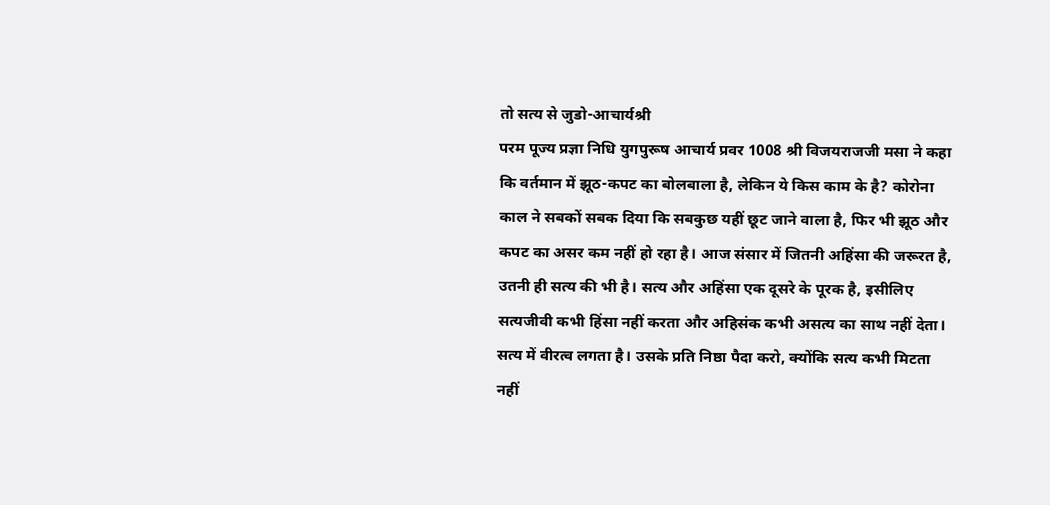तो सत्य से जुडो-आचार्यश्री
परम पूज्य प्रज्ञा निधि युगपुरूष आचार्य प्रवर 1008 श्री विजयराजजी मसा ने कहा कि वर्तमान में झूठ-कपट का बोलबाला है, लेकिन ये किस काम के है? कोरोना काल ने सबकों सबक दिया कि सबकुछ यहीं छूट जाने वाला है, फिर भी झूठ और कपट का असर कम नहीं हो रहा है। आज संसार में जितनी अहिंसा की जरूरत है, उतनी ही सत्य की भी है। सत्य और अहिंसा एक दूसरे के पूरक है, इसीलिए सत्यजीवी कभी हिंसा नहीं करता और अहिसंक कभी असत्य का साथ नहीं देता। सत्य में वीरत्व लगता है। उसके प्रति निष्ठा पैदा करो, क्योंकि सत्य कभी मिटता नहीं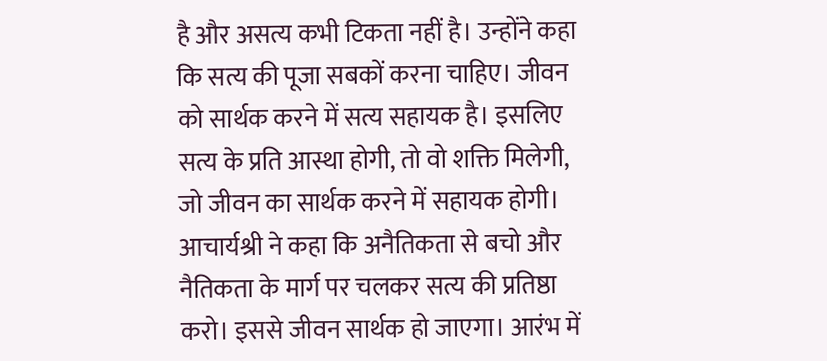है और असत्य कभी टिकता नहीं है। उन्होंने कहा कि सत्य की पूजा सबकों करना चाहिए। जीवन को सार्थक करने में सत्य सहायक है। इसलिए सत्य के प्रति आस्था होगी, तो वो शक्ति मिलेगी, जो जीवन का सार्थक करने में सहायक होगी। आचार्यश्री ने कहा कि अनैतिकता से बचो और नैतिकता के मार्ग पर चलकर सत्य की प्रतिष्ठा करो। इससे जीवन सार्थक हो जाएगा। आरंभ में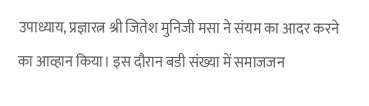उपाध्याय, प्रज्ञारत्न श्री जितेश मुनिजी मसा ने संयम का आदर करने का आव्हान किया। इस दौरान बडी संख्या में समाजजन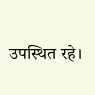उपस्थित रहे।